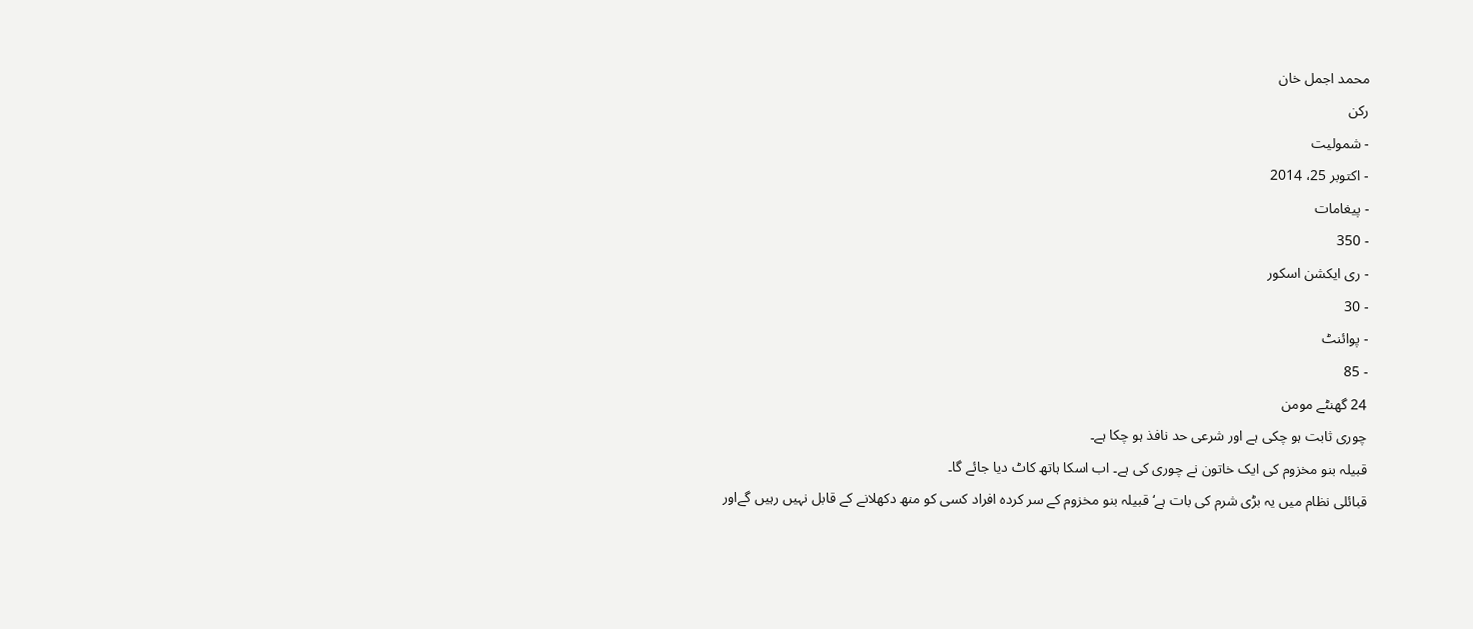محمد اجمل خان
رکن
- شمولیت
- اکتوبر 25، 2014
- پیغامات
- 350
- ری ایکشن اسکور
- 30
- پوائنٹ
- 85
24 گھنٹے مومن
چوری ثابت ہو چکی ہے اور شرعی حد نافذ ہو چکا ہے۔
قبیلہ بنو مخزوم کی ایک خاتون نے چوری کی ہے۔ اب اسکا ہاتھ کاٹ دیا جائے گا۔
قبائلی نظام میں یہ بڑی شرم کی بات ہے‘ قبیلہ بنو مخزوم کے سر کردہ افراد کسی کو منھ دکھلانے کے قابل نہیں رہیں گےاور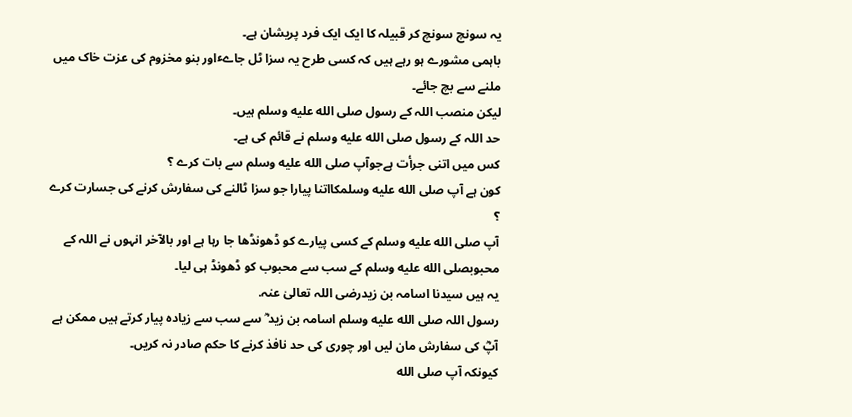یہ سونچ سونچ کر قبیلہ کا ایک ایک فرد پریشان ہے۔
باہمی مشورے ہو رہے ہیں کہ کسی طرح یہ سزا ٹل جاےٴاور بنو مخزوم کی عزت خاک میں ملنے سے بچ جائے۔
لیکن منصب اللہ کے رسول صلى الله عليه وسلم ہیں۔
حد اللہ کے رسول صلى الله عليه وسلم نے قائم کی ہے۔
کس میں اتنی جرأت ہےجوآپ صلى الله عليه وسلم سے بات کرے ؟
کون ہے آپ صلى الله عليه وسلمکااتنا پیارا جو سزا ٹالنے کی سفارش کرنے کی جسارت کرے ؟
آپ صلى الله عليه وسلم کے کسی پیارے کو ڈھونڈھا جا رہا ہے اور بالآخر انہوں نے اللہ کے محبوبصلى الله عليه وسلم کے سب سے محبوب کو ڈھونڈ ہی لیا۔
یہ ہیں سیدنا اسامہ بن زیدرضی اللہ تعالیٰ عنہ.
رسول اللہ صلى الله عليه وسلم اسامہ بن زید ؓ سے سب سے زیادہ پیار کرتے ہیں ممکن ہے آپؓ کی سفارش مان لیں اور چوری کی حد نافذ کرنے کا حکم صادر نہ کریں۔
کیونکہ آپ صلى الله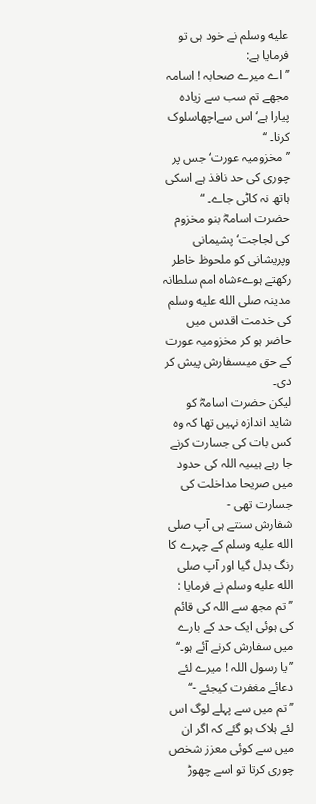عليه وسلم نے خود ہی تو فرمایا ہے:
’’ اے میرے صحابہ ! اسامہ مجھے تم سب سے زیادہ پیارا ہے‘ اس سےاچھاسلوک کرنا۔ ‘‘
’’ مخزومیہ عورت‘ جس پر چوری کی حد نافذ ہے اسکی ہاتھ نہ کاٹی جاے۔ “
حضرت اسامہؓ بنو مخزوم کی لجاجت‘ پشیمانی وپریشانی کو ملحوظ خاطر رکھتے ہوےٴشاہ امم سلطانہ مدینہ صلى الله عليه وسلم کی خدمت اقدس میں حاضر ہو کر مخزومیہ عورت کے حق میںسفارش پیش کر دی۔
لیکن حضرت اسامہؓ کو شاید اندازہ نہیں تھا کہ وہ کس بات کی جسارت کرنے جا رہے ہیںیہ اللہ کی حدود میں صریحا مداخلت کی جسارت تھی -
شفارش سنتے ہی آپ صلى الله عليه وسلم کے چہرے کا رنگ بدل گیا اور آپ صلى الله عليه وسلم نے فرمایا :
’’ تم مجھ سے اللہ کی قائم کی ہوئی ایک حد کے بارے میں سفارش کرنے آئے ہو۔‘‘
’’یا رسول اللہ ! میرے لئے دعائے مغفرت کیجئے -‘‘
’’ تم میں سے پہلے لوگ اس لئے ہلاک ہو گئے کہ اگر ان میں سے کوئی معزز شخص چوری کرتا تو اسے چھوڑ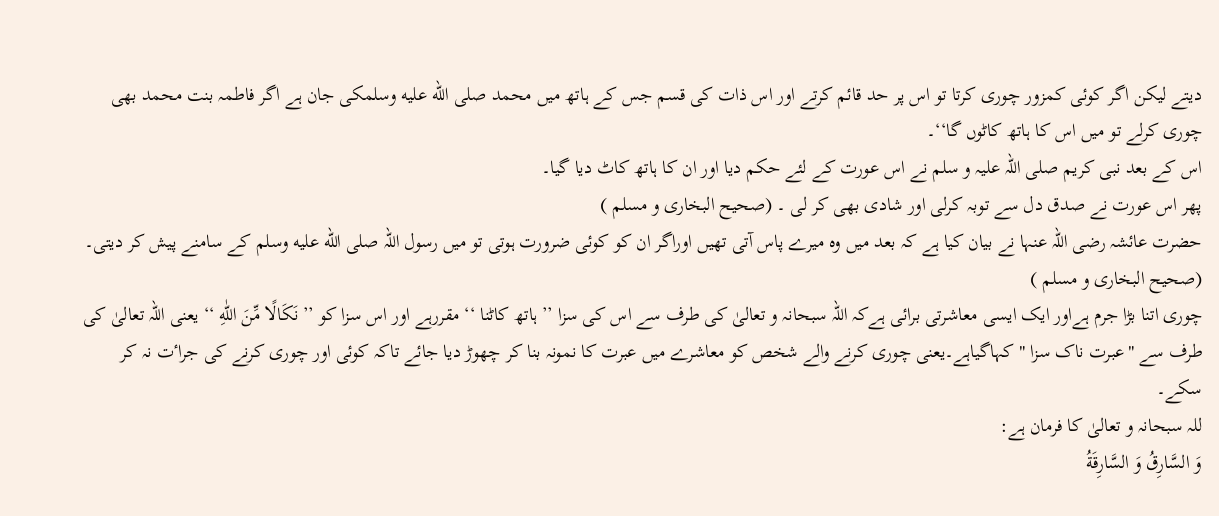دیتے لیکن اگر کوئی کمزور چوری کرتا تو اس پر حد قائم کرتے اور اس ذات کی قسم جس کے ہاتھ میں محمد صلى الله عليه وسلمکی جان ہے اگر فاطمہ بنت محمد بھی چوری کرلے تو میں اس کا ہاتھ کاٹوں گا‘‘۔
اس کے بعد نبی کریم صلی اللہ علیہ و سلم نے اس عورت کے لئے حکم دیا اور ان کا ہاتھ کاٹ دیا گیا۔
پھر اس عورت نے صدق دل سے توبہ کرلی اور شادی بھی کر لی ۔ (صحیح البخاری و مسلم )
حضرت عائشہ رضی اللہ عنہا نے بیان کیا ہے کہ بعد میں وہ میرے پاس آتی تھیں اوراگر ان کو کوئی ضرورت ہوتی تو میں رسول اللہ صلى الله عليه وسلم کے سامنے پیش کر دیتی۔ (صحیح البخاری و مسلم )
چوری اتنا بڑا جرم ہےاور ایک ایسی معاشرتی برائی ہےکہ اللہ سبحانہ و تعالیٰ کی طرف سے اس کی سزا ’’ ہاتھ کاٹنا ‘‘ مقررہے اور اس سزا کو ’’ نَكَالًا مِّنَ اللّٰهِ ‘‘ یعنی اللہ تعالیٰ کی طرف سے "عبرت ناک سزا " کہاگیاہے۔یعنی چوری کرنے والے شخص کو معاشرے میں عبرت کا نمونہ بنا کر چھوڑ دیا جائے تاکہ کوئی اور چوری کرنے کی جراٴت نہ کر سکے۔
للہ سبحانہ و تعالیٰ کا فرمان ہے:
وَ السَّارِقُ وَ السَّارِقَةُ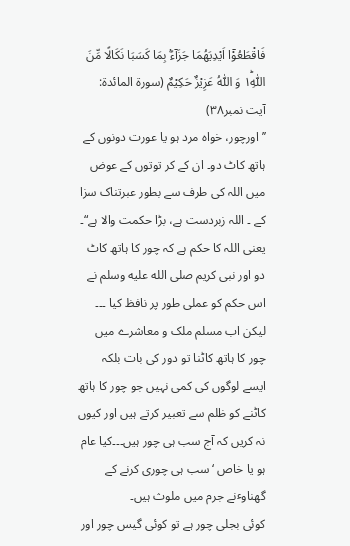فَاقْطَعُوْۤا اَيْدِيَهُمَا جَزَآءًۢ بِمَا كَسَبَا نَكَالًا مِّنَ اللّٰهِ١ؕ وَ اللّٰهُ عَزِيْزٌ حَكِيْمٌ (سورة المائدة: آیت نمبر۳۸)
’’ اورچور، خواہ مرد ہو یا عورت دونوں کے ہاتھ کاٹ دو۔ ان کے کر توتوں کے عوض میں اللہ کی طرف سے بطور عبرتناک سزا کے ۔ اللہ زبردست ہے، بڑا حکمت والا ہے“۔
یعنی اللہ کا حکم ہے کہ چور کا ہاتھ کاٹ دو اور نبی کریم صلى الله عليه وسلم نے اس حکم کو عملی طور پر نافظ کیا ۔۔۔
لیکن اب مسلم ملک و معاشرے میں چور کا ہاتھ کاٹنا تو دور کی بات بلکہ ایسے لوگوں کی کمی نہیں جو چور کا ہاتھ کاٹنے کو ظلم سے تعبیر کرتے ہیں اور کیوں نہ کریں کہ آج سب ہی چور ہیں۔۔۔کیا عام ہو یا خاص ‘ سب ہی چوری کرنے کے گھناوٴنے جرم میں ملوث ہیں۔
کوئی بجلی چور ہے تو کوئی گیس چور اور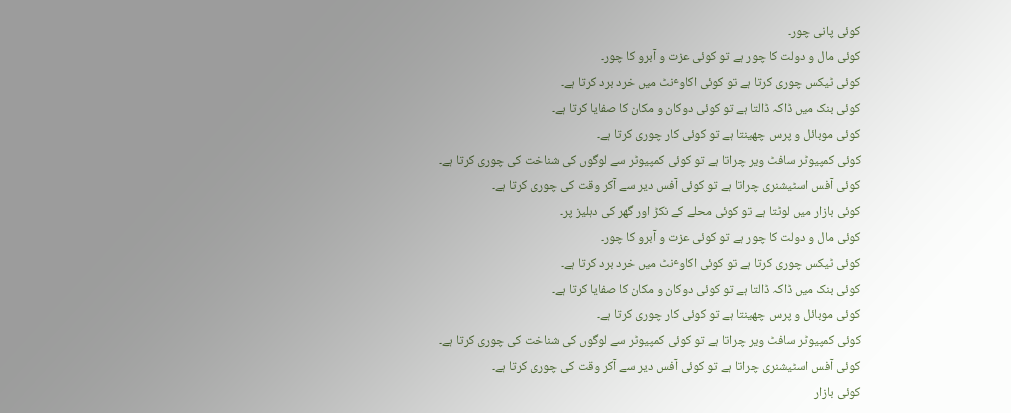کوئی پانی چور۔
کوئی مال و دولت کا چور ہے تو کوئی عزت و آبرو کا چور۔
کوئی ٹیکس چوری کرتا ہے تو کوئی اکاوٴنٹ میں خرد برد کرتا ہے۔
کوئی بنک میں ڈاکہ ڈالتا ہے تو کوئی دوکان و مکان کا صفایا کرتا ہے۔
کوئی موبائل و پرس چھینتا ہے تو کوئی کار چوری کرتا ہے۔
کوئی کمپیوٹر سافٹ ویر چراتا ہے تو کوئی کمپیوٹر سے لوگوں کی شناخت کی چوری کرتا ہے۔
کوئی آفس اسٹیشنری چراتا ہے تو کوئی آفس دیر سے آکر وقت کی چوری کرتا ہے۔
کوئی بازار میں لوٹتا ہے تو کوئی محلے کے نکڑ اور گھر کی دہلیز پر۔
کوئی مال و دولت کا چور ہے تو کوئی عزت و آبرو کا چور۔
کوئی ٹیکس چوری کرتا ہے تو کوئی اکاوٴنٹ میں خرد برد کرتا ہے۔
کوئی بنک میں ڈاکہ ڈالتا ہے تو کوئی دوکان و مکان کا صفایا کرتا ہے۔
کوئی موبائل و پرس چھینتا ہے تو کوئی کار چوری کرتا ہے۔
کوئی کمپیوٹر سافٹ ویر چراتا ہے تو کوئی کمپیوٹر سے لوگوں کی شناخت کی چوری کرتا ہے۔
کوئی آفس اسٹیشنری چراتا ہے تو کوئی آفس دیر سے آکر وقت کی چوری کرتا ہے۔
کوئی بازار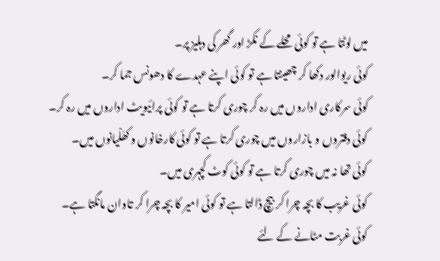میں لوٹتا ہے تو کوئی محلے کے نکڑ اور گھر کی دہلیز پر۔
کوئی ریوالور دکھا کر چھینتا ہے تو کوئی اپنے عہدے کا دھونس جما کر۔
کوئی سرکاری اداروں میں رہ کر چوری کرتا ہے تو کوئی پرائیویٹ اداروں میں رہ کر۔
کوئی دفتروں و بازاروں میں چوری کرتا ہے تو کوئی کارخانوں و کھَلْیانوں میں۔
کوئی تھا نہ میں چوری کرتا ہے تو کوئی کوٹ کچہری میں۔
کوئی غریب کا بچہ چرا کر بیچ ڈالتا ہے تو کوئی امیر کا بچہ چرا کر تاوان مانگتا ہے۔
کوئی غربت مٹانے کے لئے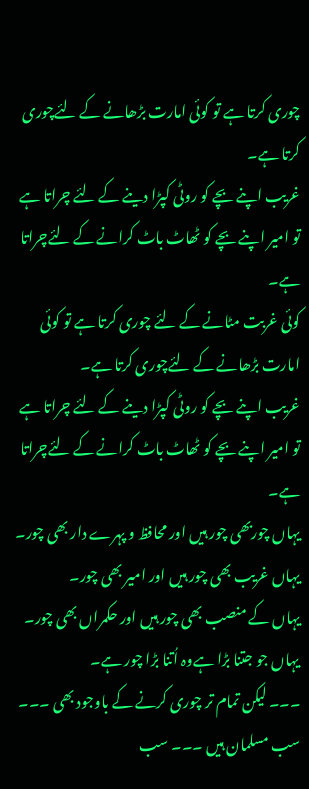چوری کرتا ہے تو کوئی امارت بڑھانے کے لئےچوری کرتا ہے۔
غریب اپنے بچے کو روٹی کپڑا دینے کے لئے چراتا ہے تو امیر اپنے بچے کو ٹھاٹ باٹ کرانے کے لئےچراتا ہے۔
کوئی غربت مٹانے کے لئے چوری کرتا ہے تو کوئی امارت بڑھانے کے لئےچوری کرتا ہے۔
غریب اپنے بچے کو روٹی کپڑا دینے کے لئے چراتا ہے تو امیر اپنے بچے کو ٹھاٹ باٹ کرانے کے لئےچراتا ہے۔
یہاں چوربھی چور ہیں اور محافظ و پہرے دار بھی چور۔
یہاں غریب بھی چور ہیں اور امیر بھی چور۔
یہاں کے منصب بھی چور ہیں اور حکمراں بھی چور۔
یہاں جو جتنا بڑا ہےوہ اُتنا بڑا چور ہے۔
۔۔۔ لیکن تمام تر چوری کرنے کے باوجود بھی ۔۔۔ سب مسلمان ہیں ۔۔۔ سب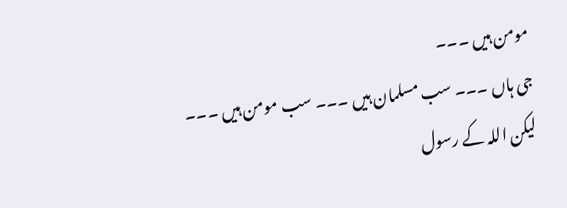مومن ہیں ۔۔۔
جی ہاں ۔۔۔ سب مسلمان ہیں ۔۔۔ سب مومن ہیں ۔۔۔
لیکن اللہ کے رسول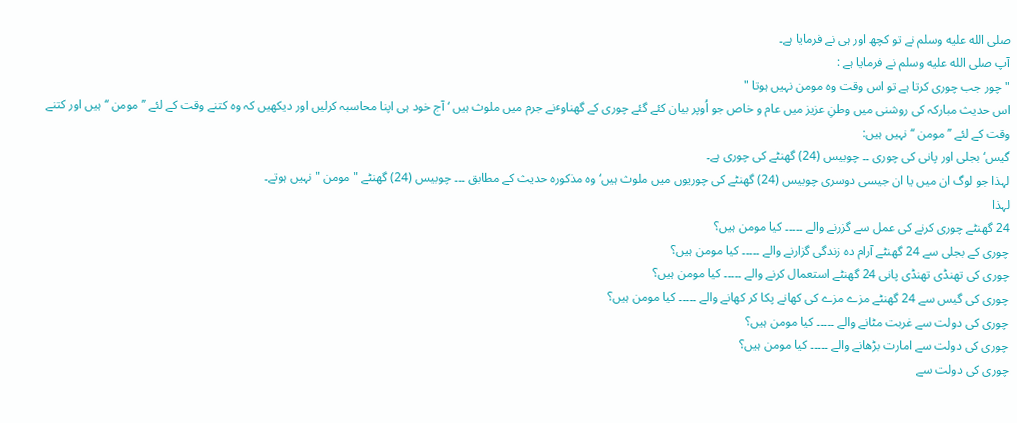صلى الله عليه وسلم نے تو کچھ اور ہی نے فرمایا ہے۔
آپ صلى الله عليه وسلم نے فرمایا ہے :
" چور جب چوری کرتا ہے تو اس وقت وہ مومن نہیں ہوتا "
اس حدیث مبارکہ کی روشنی میں وطنِ عزیز میں عام و خاص جو اُوپر بیان کئے گئے چوری کے گھناوٴنے جرم میں ملوث ہیں ‘ آج خود ہی اپنا محاسبہ کرلیں اور دیکھیں کہ وہ کتنے وقت کے لئے ’’ مومن ‘‘ ہیں اور کتنے وقت کے لئے ’’ مومن ‘‘ نہیں ہیں:
گیس‘ بجلی اور پانی کی چوری ۔۔ چوبیس (24) گھنٹے کی چوری ہے۔
لہذا جو لوگ ان میں یا ان جیسی دوسری چوبیس (24) گھنٹے کی چوریوں میں ملوث ہیں‘ وہ مذکورہ حدیث کے مطابق ۔۔۔ چوبیس (24) گھنٹے " مومن " نہیں ہوتے۔
لہذا
24 گھنٹے چوری کرنے کی عمل سے گزرنے والے ۔۔۔۔۔ کیا مومن ہیں؟
چوری کے بجلی سے 24 گھنٹے آرام دہ زندگی گزارنے والے ۔۔۔۔۔ کیا مومن ہیں؟
چوری کی تھنڈی تھنڈی پانی 24 گھنٹے استعمال کرنے والے ۔۔۔۔۔ کیا مومن ہیں؟
چوری کی گیس سے 24 گھنٹے مزے مزے کی کھانے پکا کر کھانے والے ۔۔۔۔۔ کیا مومن ہیں؟
چوری کی دولت سے غربت مٹانے والے ۔۔۔۔۔ کیا مومن ہیں؟
چوری کی دولت سے امارت بڑھانے والے ۔۔۔۔۔ کیا مومن ہیں؟
چوری کی دولت سے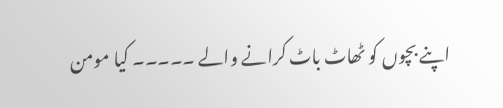اپنے بچوں کو ٹھاٹ باٹ کرانے والے ۔۔۔۔۔ کیا مومن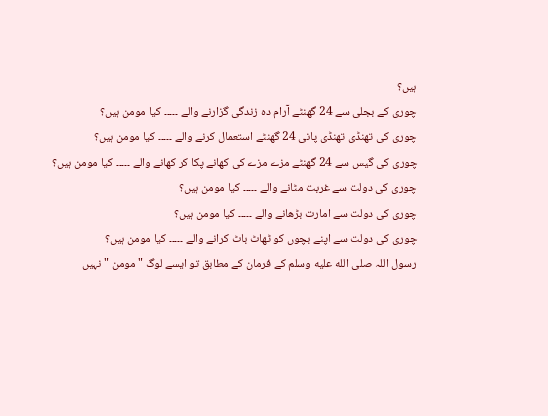ہیں؟
چوری کے بجلی سے 24 گھنٹے آرام دہ زندگی گزارنے والے ۔۔۔۔۔ کیا مومن ہیں؟
چوری کی تھنڈی تھنڈی پانی 24 گھنٹے استعمال کرنے والے ۔۔۔۔۔ کیا مومن ہیں؟
چوری کی گیس سے 24 گھنٹے مزے مزے کی کھانے پکا کر کھانے والے ۔۔۔۔۔ کیا مومن ہیں؟
چوری کی دولت سے غربت مٹانے والے ۔۔۔۔۔ کیا مومن ہیں؟
چوری کی دولت سے امارت بڑھانے والے ۔۔۔۔۔ کیا مومن ہیں؟
چوری کی دولت سے اپنے بچوں کو ٹھاٹ باٹ کرانے والے ۔۔۔۔۔ کیا مومن ہیں؟
رسول اللہ صلى الله عليه وسلم کے فرمان کے مطابق تو ایسے لوگ " مومن " نہیں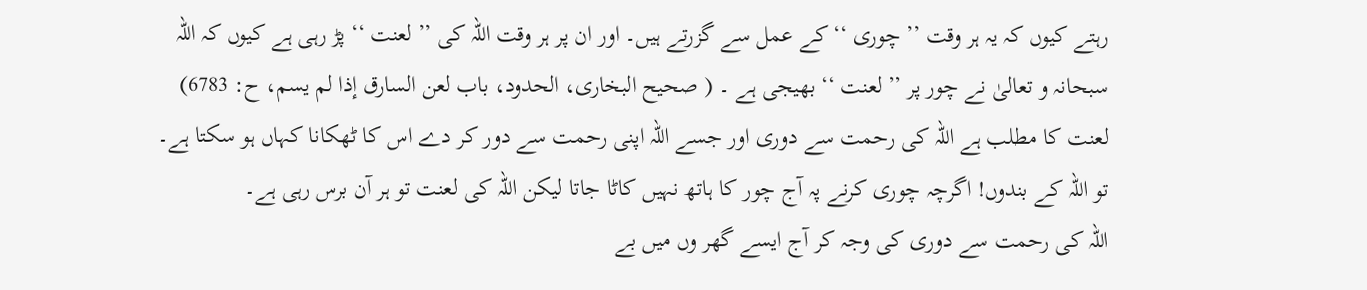رہتے کیوں کہ یہ ہر وقت ’’ چوری ‘‘ کے عمل سے گزرتے ہیں۔ اور ان پر ہر وقت اللہ کی ’’ لعنت ‘‘ پڑ رہی ہے کیوں کہ اللہ سبحانہ و تعالیٰ نے چور پر ’’ لعنت ‘‘ بھیجی ہے ۔ ( صحیح البخاری، الحدود، باب لعن السارق إذا لم یسم، ح: 6783)
لعنت کا مطلب ہے اللہ کی رحمت سے دوری اور جسے اللہ اپنی رحمت سے دور کر دے اس کا ٹھکانا کہاں ہو سکتا ہے۔ تو اللہ کے بندوں! اگرچہ چوری کرنے پہ آج چور کا ہاتھ نہیں کاٹا جاتا لیکن اللہ کی لعنت تو ہر آن برس رہی ہے۔
اللہ کی رحمت سے دوری کی وجہ کر آج ایسے گھر وں میں بے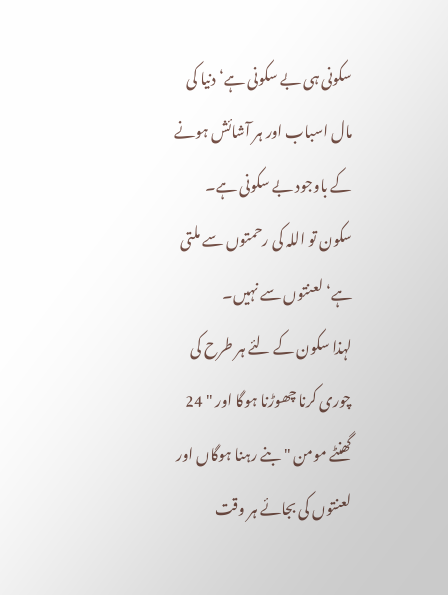سکونی ہی بے سکونی ہے‘ دنیا کی مال اسباب اور ہر آشائش ہونے کے باوجود بے سکونی ہے۔
سکون تو اللہ کی رحمتوں سے ملتی ہے‘ لعنتوں سے نہیں۔
لہذا سکون کے لئے ہر طرح کی چوری کرنا چھوڑنا ہوگا اور " 24 گھنٹے مومن " بنے رہنا ہوگاں اور لعنتوں کی بجائے ہر وقت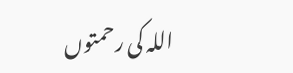اللہ کی رحمتوں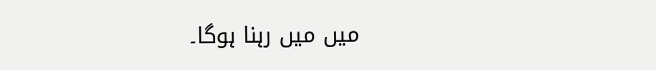میں میں رہنا ہوگا۔